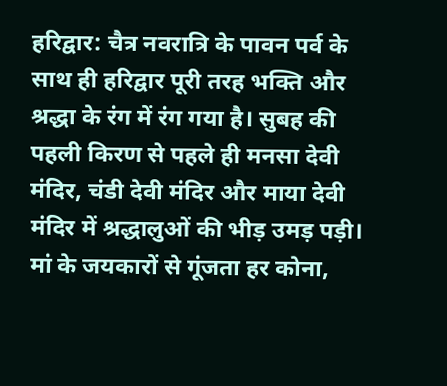हरिद्वार: चैत्र नवरात्रि के पावन पर्व के साथ ही हरिद्वार पूरी तरह भक्ति और श्रद्धा के रंग में रंग गया है। सुबह की पहली किरण से पहले ही मनसा देवी मंदिर, चंडी देवी मंदिर और माया देवी मंदिर में श्रद्धालुओं की भीड़ उमड़ पड़ी।
मां के जयकारों से गूंजता हर कोना,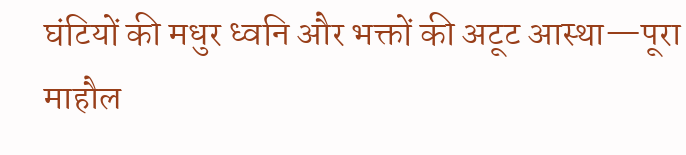घंटियों की मधुर ध्वनि और भक्तों की अटूट आस्था—पूरा माहौल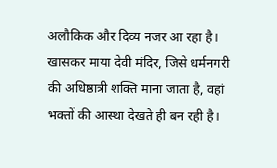अलौकिक और दिव्य नजर आ रहा है। खासकर माया देवी मंदिर, जिसे धर्मनगरी की अधिष्ठात्री शक्ति माना जाता है, वहां भक्तों की आस्था देखते ही बन रही है।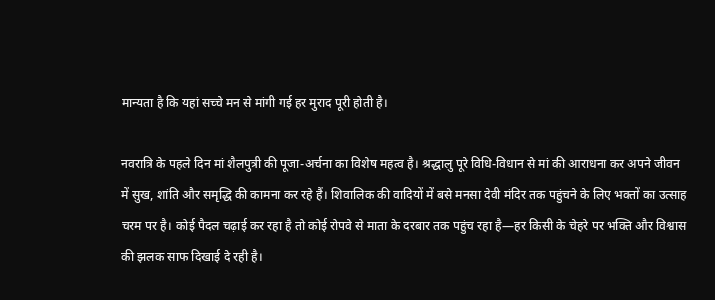मान्यता है कि यहां सच्चे मन से मांगी गई हर मुराद पूरी होती है।

नवरात्रि के पहले दिन मां शैलपुत्री की पूजा-अर्चना का विशेष महत्व है। श्रद्धालु पूरे विधि-विधान से मां की आराधना कर अपने जीवन में सुख, शांति और समृद्धि की कामना कर रहे हैं। शिवालिक की वादियों में बसे मनसा देवी मंदिर तक पहुंचने के लिए भक्तों का उत्साह चरम पर है। कोई पैदल चढ़ाई कर रहा है तो कोई रोपवे से माता के दरबार तक पहुंच रहा है—हर किसी के चेहरे पर भक्ति और विश्वास की झलक साफ दिखाई दे रही है।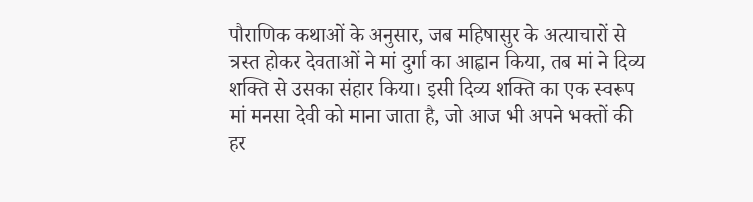पौराणिक कथाओं के अनुसार, जब महिषासुर के अत्याचारों से त्रस्त होकर देवताओं ने मां दुर्गा का आह्वान किया, तब मां ने दिव्य शक्ति से उसका संहार किया। इसी दिव्य शक्ति का एक स्वरूप मां मनसा देवी को माना जाता है, जो आज भी अपने भक्तों की हर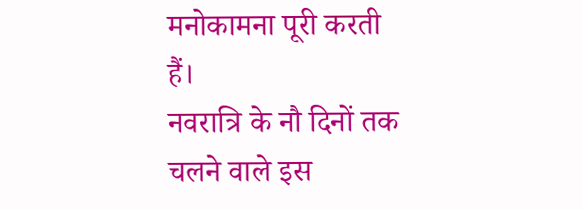मनोकामना पूरी करती हैं।
नवरात्रि के नौ दिनों तक चलने वाले इस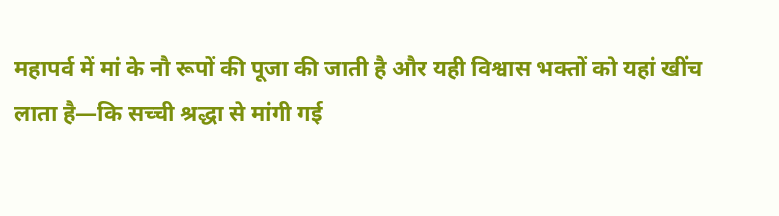महापर्व में मां के नौ रूपों की पूजा की जाती है और यही विश्वास भक्तों को यहां खींच लाता है—कि सच्ची श्रद्धा से मांगी गई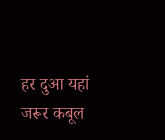हर दुआ यहां जरूर कबूल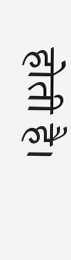होती है।